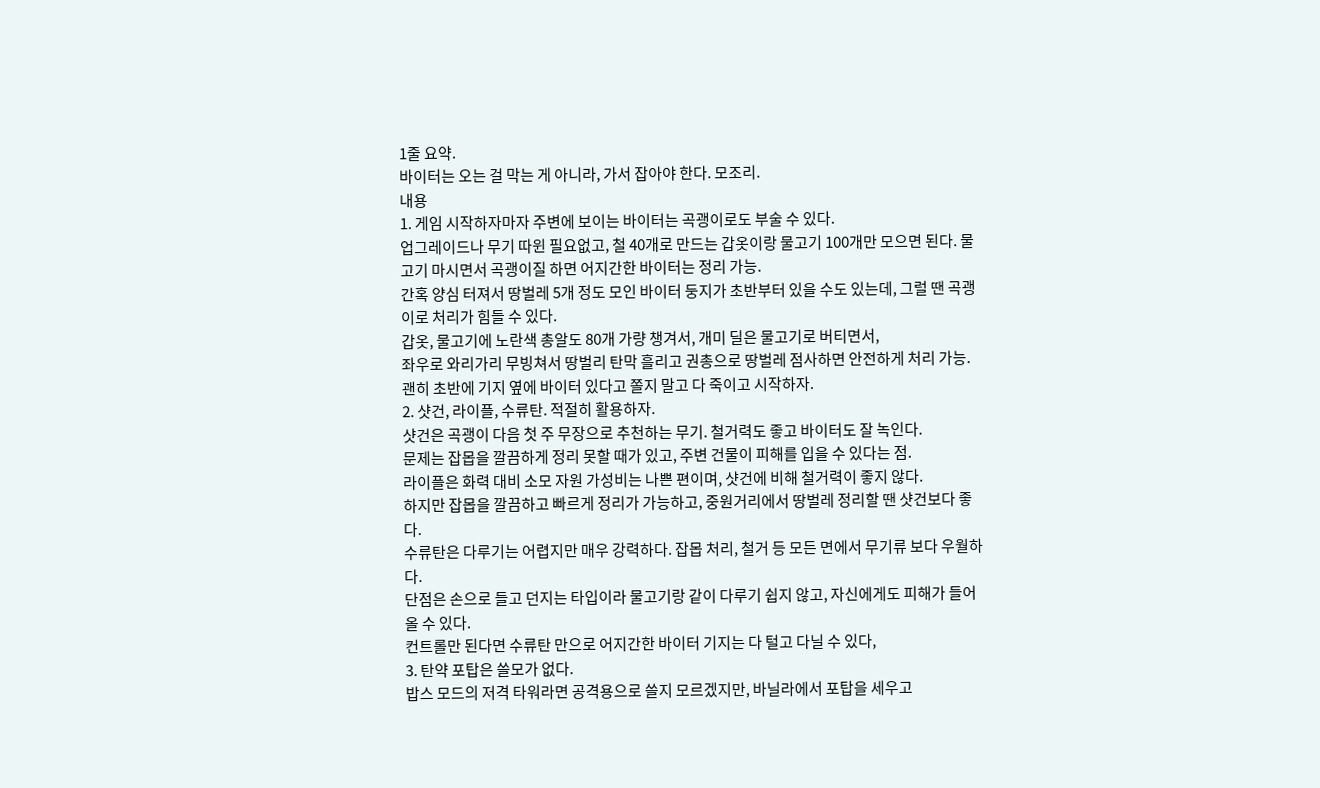1줄 요약.
바이터는 오는 걸 막는 게 아니라, 가서 잡아야 한다. 모조리.
내용
1. 게임 시작하자마자 주변에 보이는 바이터는 곡괭이로도 부술 수 있다.
업그레이드나 무기 따윈 필요없고, 철 40개로 만드는 갑옷이랑 물고기 100개만 모으면 된다. 물고기 마시면서 곡괭이질 하면 어지간한 바이터는 정리 가능.
간혹 양심 터져서 땅벌레 5개 정도 모인 바이터 둥지가 초반부터 있을 수도 있는데, 그럴 땐 곡괭이로 처리가 힘들 수 있다.
갑옷, 물고기에 노란색 총알도 80개 가량 챙겨서, 개미 딜은 물고기로 버티면서,
좌우로 와리가리 무빙쳐서 땅벌리 탄막 흘리고 권총으로 땅벌레 점사하면 안전하게 처리 가능.
괜히 초반에 기지 옆에 바이터 있다고 쫄지 말고 다 죽이고 시작하자.
2. 샷건, 라이플, 수류탄. 적절히 활용하자.
샷건은 곡괭이 다음 첫 주 무장으로 추천하는 무기. 철거력도 좋고 바이터도 잘 녹인다.
문제는 잡몹을 깔끔하게 정리 못할 때가 있고, 주변 건물이 피해를 입을 수 있다는 점.
라이플은 화력 대비 소모 자원 가성비는 나쁜 편이며, 샷건에 비해 철거력이 좋지 않다.
하지만 잡몹을 깔끔하고 빠르게 정리가 가능하고, 중원거리에서 땅벌레 정리할 땐 샷건보다 좋다.
수류탄은 다루기는 어렵지만 매우 강력하다. 잡몹 처리, 철거 등 모든 면에서 무기류 보다 우월하다.
단점은 손으로 들고 던지는 타입이라 물고기랑 같이 다루기 쉽지 않고, 자신에게도 피해가 들어올 수 있다.
컨트롤만 된다면 수류탄 만으로 어지간한 바이터 기지는 다 털고 다닐 수 있다,
3. 탄약 포탑은 쓸모가 없다.
밥스 모드의 저격 타워라면 공격용으로 쓸지 모르겠지만, 바닐라에서 포탑을 세우고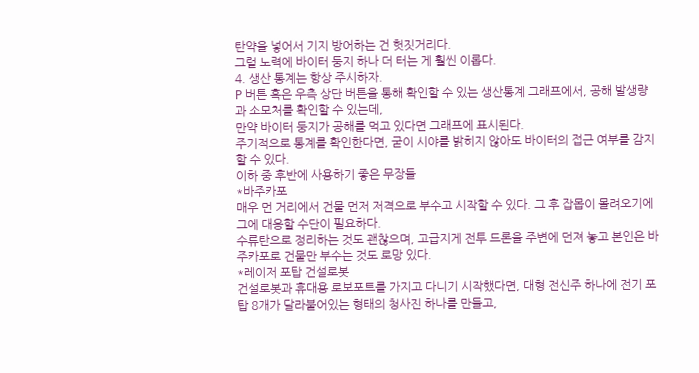탄약을 넣어서 기지 방어하는 건 헛짓거리다.
그럴 노력에 바이터 둥지 하나 더 터는 게 훨씬 이롭다.
4. 생산 통계는 항상 주시하자.
P 버튼 혹은 우측 상단 버튼을 통해 확인할 수 있는 생산통계 그래프에서, 공해 발생량과 소모처를 확인할 수 있는데,
만약 바이터 둥지가 공해를 먹고 있다면 그래프에 표시된다.
주기적으로 통계를 확인한다면, 굳이 시야를 밝히지 않아도 바이터의 접근 여부를 감지할 수 있다.
이하 중 후반에 사용하기 좋은 무장들
*바주카포
매우 먼 거리에서 건물 먼저 저격으로 부수고 시작할 수 있다. 그 후 잡몹이 몰려오기에 그에 대응할 수단이 필요하다.
수류탄으로 정리하는 것도 괜찮으며, 고급지게 전투 드론을 주변에 던져 놓고 본인은 바주카포로 건물만 부수는 것도 로망 있다.
*레이저 포탑 건설로봇
건설로봇과 휴대용 로보포트를 가지고 다니기 시작했다면, 대형 전신주 하나에 전기 포탑 8개가 달라붙어있는 형태의 청사진 하나를 만들고,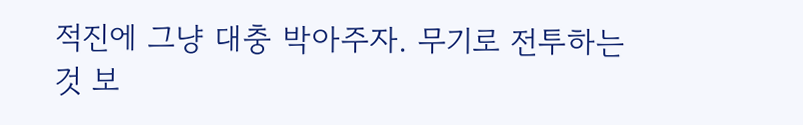적진에 그냥 대충 박아주자. 무기로 전투하는 것 보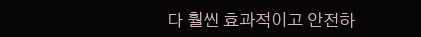다 훨씬 효과적이고 안전하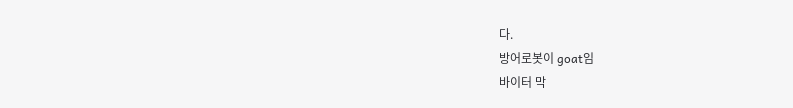다.
방어로봇이 goat임
바이터 막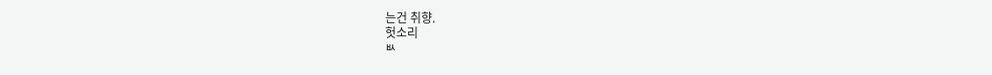는건 취향.
헛소리
ㅄ